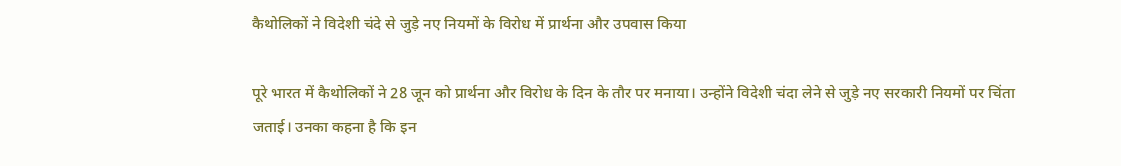कैथोलिकों ने विदेशी चंदे से जुड़े नए नियमों के विरोध में प्रार्थना और उपवास किया

पूरे भारत में कैथोलिकों ने 28 जून को प्रार्थना और विरोध के दिन के तौर पर मनाया। उन्होंने विदेशी चंदा लेने से जुड़े नए सरकारी नियमों पर चिंता जताई। उनका कहना है कि इन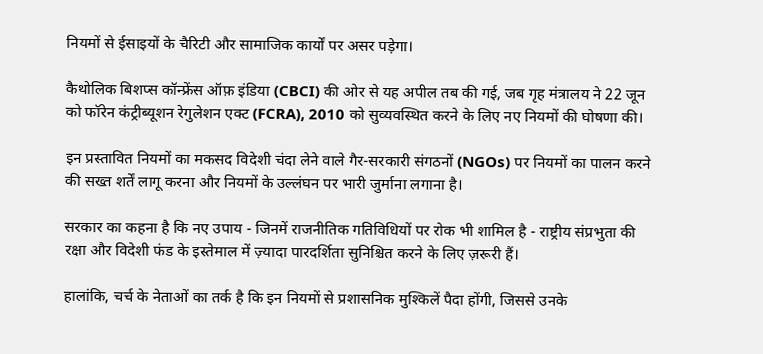नियमों से ईसाइयों के चैरिटी और सामाजिक कार्यों पर असर पड़ेगा।

कैथोलिक बिशप्स कॉन्फ्रेंस ऑफ़ इंडिया (CBCI) की ओर से यह अपील तब की गई, जब गृह मंत्रालय ने 22 जून को फॉरेन कंट्रीब्यूशन रेगुलेशन एक्ट (FCRA), 2010 को सुव्यवस्थित करने के लिए नए नियमों की घोषणा की।

इन प्रस्तावित नियमों का मकसद विदेशी चंदा लेने वाले गैर-सरकारी संगठनों (NGOs) पर नियमों का पालन करने की सख्त शर्तें लागू करना और नियमों के उल्लंघन पर भारी जुर्माना लगाना है।

सरकार का कहना है कि नए उपाय - जिनमें राजनीतिक गतिविधियों पर रोक भी शामिल है - राष्ट्रीय संप्रभुता की रक्षा और विदेशी फंड के इस्तेमाल में ज़्यादा पारदर्शिता सुनिश्चित करने के लिए ज़रूरी हैं।

हालांकि, चर्च के नेताओं का तर्क है कि इन नियमों से प्रशासनिक मुश्किलें पैदा होंगी, जिससे उनके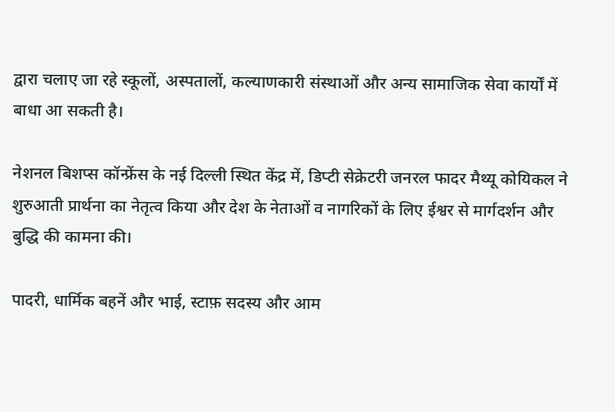द्वारा चलाए जा रहे स्कूलों, अस्पतालों, कल्याणकारी संस्थाओं और अन्य सामाजिक सेवा कार्यों में बाधा आ सकती है।

नेशनल बिशप्स कॉन्फ्रेंस के नई दिल्ली स्थित केंद्र में, डिप्टी सेक्रेटरी जनरल फादर मैथ्यू कोयिकल ने शुरुआती प्रार्थना का नेतृत्व किया और देश के नेताओं व नागरिकों के लिए ईश्वर से मार्गदर्शन और बुद्धि की कामना की।

पादरी, धार्मिक बहनें और भाई, स्टाफ़ सदस्य और आम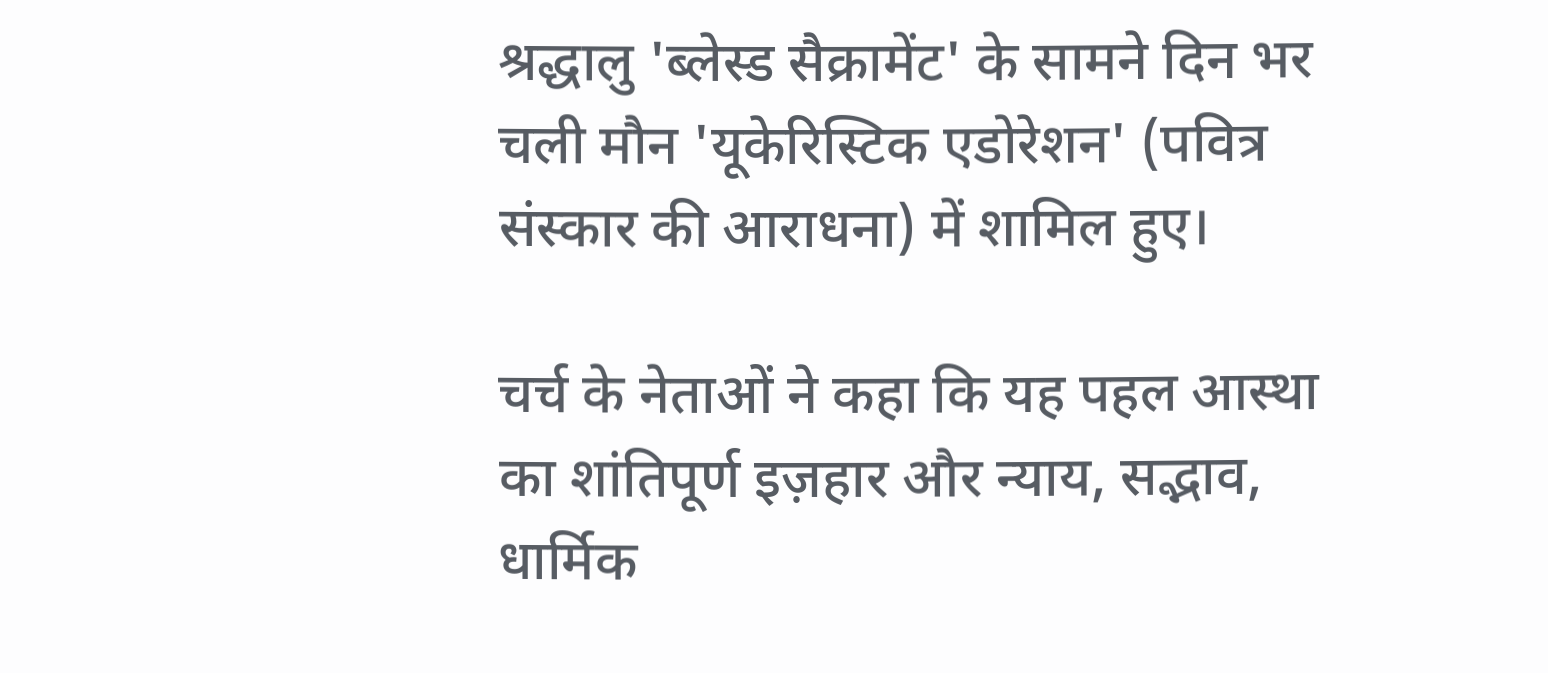श्रद्धालु 'ब्लेस्ड सैक्रामेंट' के सामने दिन भर चली मौन 'यूकेरिस्टिक एडोरेशन' (पवित्र संस्कार की आराधना) में शामिल हुए।

चर्च के नेताओं ने कहा कि यह पहल आस्था का शांतिपूर्ण इज़हार और न्याय, सद्भाव, धार्मिक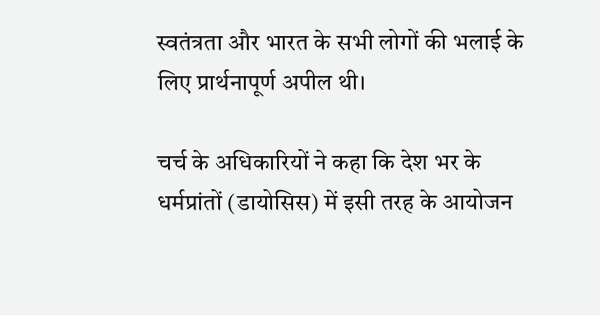स्वतंत्रता और भारत के सभी लोगों की भलाई के लिए प्रार्थनापूर्ण अपील थी।

चर्च के अधिकारियों ने कहा कि देश भर के धर्मप्रांतों (डायोसिस) में इसी तरह के आयोजन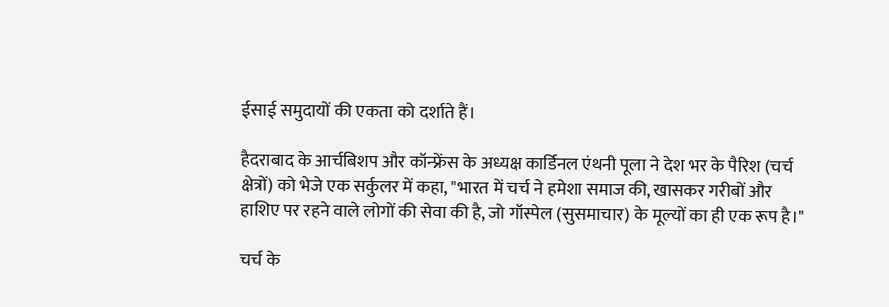ईसाई समुदायों की एकता को दर्शाते हैं।

हैदराबाद के आर्चबिशप और कॉन्फ्रेंस के अध्यक्ष कार्डिनल एंथनी पूला ने देश भर के पैरिश (चर्च क्षेत्रों) को भेजे एक सर्कुलर में कहा, "भारत में चर्च ने हमेशा समाज की, खासकर गरीबों और हाशिए पर रहने वाले लोगों की सेवा की है, जो गॉस्पेल (सुसमाचार) के मूल्यों का ही एक रूप है।"

चर्च के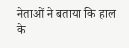नेताओं ने बताया कि हाल के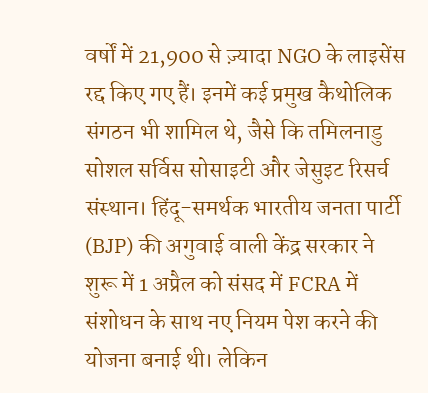वर्षों में 21,900 से ज़्यादा NGO के लाइसेंस रद्द किए गए हैं। इनमें कई प्रमुख कैथोलिक संगठन भी शामिल थे, जैसे कि तमिलनाडु सोशल सर्विस सोसाइटी और जेसुइट रिसर्च संस्थान। हिंदू-समर्थक भारतीय जनता पार्टी (BJP) की अगुवाई वाली केंद्र सरकार ने शुरू में 1 अप्रैल को संसद में FCRA में संशोधन के साथ नए नियम पेश करने की योजना बनाई थी। लेकिन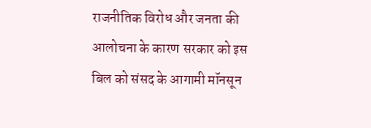राजनीतिक विरोध और जनता की आलोचना के कारण सरकार को इस बिल को संसद के आगामी मॉनसून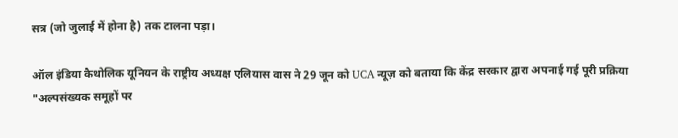सत्र (जो जुलाई में होना है) तक टालना पड़ा।

ऑल इंडिया कैथोलिक यूनियन के राष्ट्रीय अध्यक्ष एलियास वास ने 29 जून को UCA न्यूज़ को बताया कि केंद्र सरकार द्वारा अपनाई गई पूरी प्रक्रिया "अल्पसंख्यक समूहों पर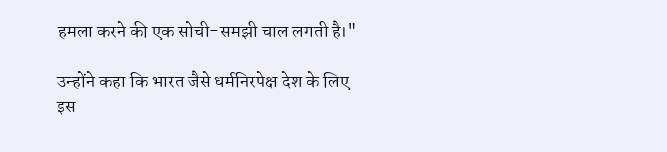हमला करने की एक सोची-समझी चाल लगती है।"

उन्होंने कहा कि भारत जैसे धर्मनिरपेक्ष देश के लिए इस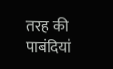तरह की पाबंदियां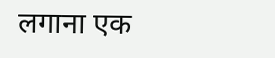लगाना एक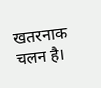खतरनाक चलन है।